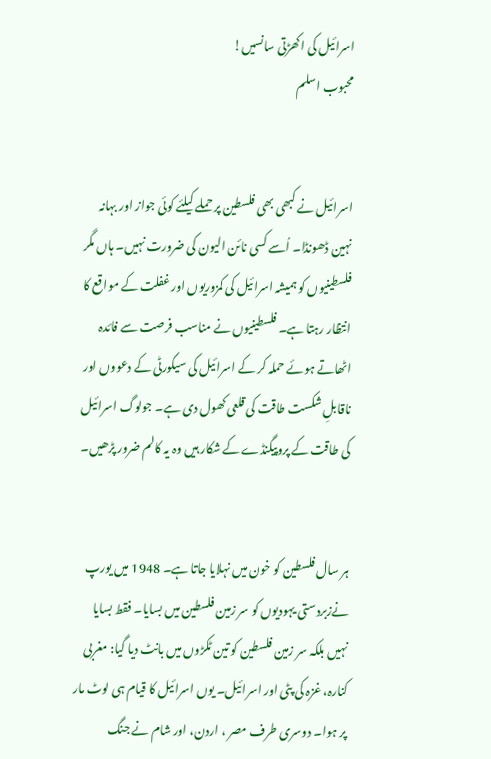اسرائیل کی اکھڑتی سانسیں!
محبوب اسلم


اسرائیل نے کبھی بھی فلسطین پر حملے کیلئے کوئی جواز اور بہانہ نہین ڈھونڈا۔ اُسے کسی نائن الیون کی ضرورت نہیں۔ ہاں مگر فلسطینیوں کو ہمیشہ اسرائیل کی کمزوریوں اور غفلت کے مواقع کا انتظار رہتا ہے۔ فلسطینیوں نے مناسب فرصت سے فائدہ اٹھاتے ہوئے حملہ کر کے اسرائیل کی سیکورٹی کے دعووں اور ناقابلِ شکست طاقت کی قلعی کھول دی ہے۔ جولوگ اسرائیل کی طاقت کے پروپیگنڈے کے شکار ہیں وہ یہ کالم ضرور پڑھیں۔


ہر سال فلسطین کو خون میں نہلایا جاتا ہے۔ 1948 میں یورپ نےزبردستی یہودیوں کو سر زمین فلسطین میں بسایا۔ فقط بسایا نہیں بلکہ سر زمین فلسطین کو تین ٹکڑوں میں بانٹ دیا گیا: مغربی کنارہ، غزہ کی پٹی اور اسرائیل۔ یوں اسرائیل کا قیام ہی لوٹ مار پر ہوا۔ دوسری طرف مصر ، اردن، اور شام نے جنگ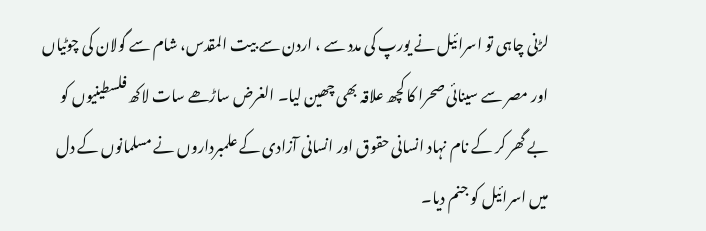لڑنی چاہی تو اسرائیل نے یورپ کی مدد سے ، اردن سے بیت المقدس، شام سے گولان کی چوٹیاں اور مصر سے سینائی صحرا کا کچھ علاقہ بھی چھین لیا۔ الغرض ساڑھے سات لاکھ فلسطینیوں کو بے گھر کر کے نام نہاد انسانی حقوق اور انسانی آزادی کے علمبرداروں نے مسلمانوں کے دل میں اسرائیل کو جنم دیا۔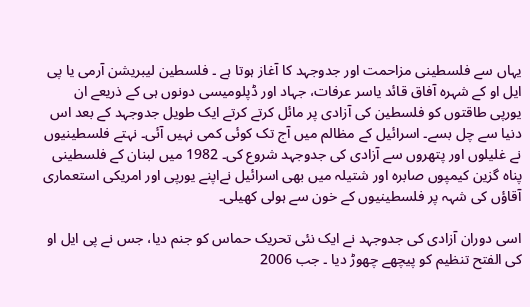یہاں سے فلسطینی مزاحمت اور جدوجہد کا آغاز ہوتا ہے ۔ فلسطین لیبریشن آرمی یا پی ایل او کے شہرہ آفاق قائد یاسر عرفات، جہاد اور ڈپلومیسی دونوں ہی کے ذریعے ان یورپی طاقتوں کو فلسطین کی آزادی پر مائل کرتے کرتے ایک طویل جدوجہد کے بعد اس دنیا سے چل بسے۔ اسرائیل کے مظالم میں آج تک کوئی کمی نہیں آئی۔ نہتے فلسطینیوں نے غلیلوں اور پتھروں سے آزادی کی جدوجہد شروع کی۔ 1982 میں لبنان کے فلسطینی پناہ گزین کیمپوں صابرہ اور شتیلہ میں بھی اسرائیل نےاپنے یورپی اور امریکی استعماری آقاؤں کی شہہ پر فلسطینیوں کے خون سے ہولی کھیلی۔

اسی دوران آزادی کی جدوجہد نے ایک نئی تحریک حماس کو جنم دیا، جس نے پی ایل او کی الفتح تنظیم کو پیچھے چھوڑ دیا ۔ جب 2006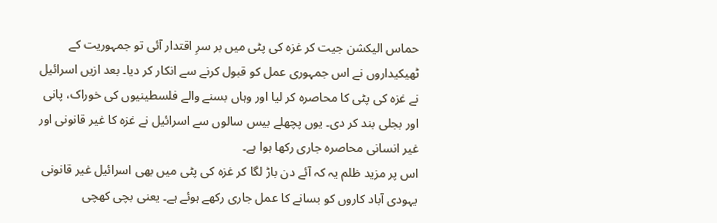حماس الیکشن جیت کر غزہ کی پٹی میں بر سرِ اقتدار آئی تو جمہوریت کے ٹھیکیداروں نے اس جمہوری عمل کو قبول کرنے سے انکار کر دیا۔ بعد ازیں اسرائیل نے غزہ کی پٹی کا محاصرہ کر لیا اور وہاں بسنے والے فلسطینیوں کی خوراک، پانی اور بجلی بند کر دی۔ یوں پچھلے بیس سالوں سے اسرائیل نے غزہ کا غیر قانونی اور غیر انسانی محاصرہ جاری رکھا ہوا ہے۔
اس پر مزید ظلم یہ کہ آئے دن باڑ لگا کر غزہ کی پٹی میں بھی اسرائیل غیر قانونی یہودی آباد کاروں کو بسانے کا عمل جاری رکھے ہوئے ہے۔ یعنی بچی کھچی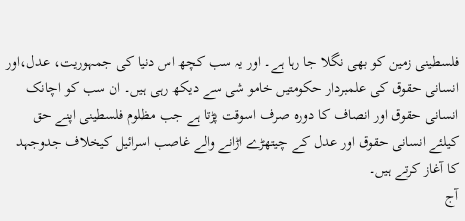فلسطینی زمین کو بھی نگلا جا رہا ہے۔ اور یہ سب کچھ اس دنیا کی جمہوریت، عدل،اور انسانی حقوق کی علمبردار حکومتیں خامو شی سے دیکھ رہی ہیں۔ ان سب کو اچانک انسانی حقوق اور انصاف کا دورہ صرف اسوقت پڑتا ہے جب مظلوم فلسطینی اپنے حق کیلئے انسانی حقوق اور عدل کے چیتھڑے اڑانے والے غاصب اسرائیل کیخلاف جدوجہد کا آغاز کرتے ہیں۔
آج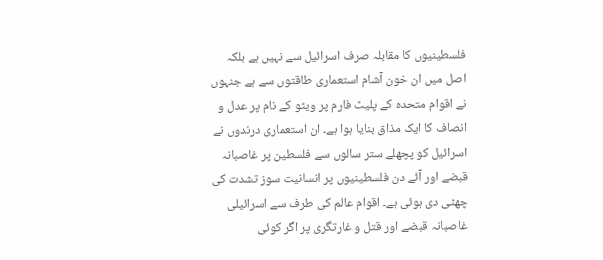فلسطینیوں کا مقابلہ صرف اسرائیل سے نہیں ہے بلکہ اصل میں ان خون آشام استعماری طاقتوں سے ہے جنہوں نے اقوام متحدہ کے پلیٹ فارم پر ویٹو کے نام پر عدل و انصاف کا ایک مذاق بنایا ہوا ہے۔ ان استعماری درندوں نے اسرائیل کو پچھلے ستر سالوں سے فلسطین پر غاصبانہ قبضے اور آئے دن فلسطینیوں پر انسانیت سوز تشدت کی چھٹی دی ہوئی ہے۔ اقوام عالم کی طرف سے اسرائیلی غاصبانہ قبضے اور قتل و غارتگری پر اگر کوئی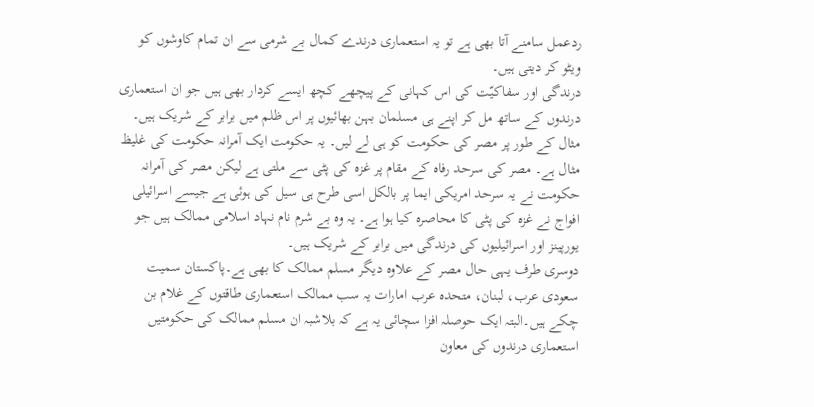ردعمل سامنے آتا بھی ہے تو یہ استعماری درندے کمال بے شرمی سے ان تمام کاوشوں کو ویٹو کر دیتی ہیں۔
درندگی اور سفاکیّت کی اس کہانی کے پیچھے کچھ ایسے کردار بھی ہیں جو ان استعماری درندوں کے ساتھ مل کر اپنے ہی مسلمان بہن بھائیوں پر اس ظلم میں برابر کے شریک ہیں۔ مثال کے طور پر مصر کی حکومت کو ہی لے لیں۔ یہ حکومت ایک آمرانہ حکومت کی غلیظ مثال ہے۔ مصر کی سرحد رفاہ کے مقام پر غزہ کی پٹی سے ملتی ہے لیکن مصر کی آمرانہ حکومت نے یہ سرحد امریکی ایما پر بالکل اسی طرح ہی سیل کی ہوئی ہے جیسے اسرائیلی افواج نے غزہ کی پٹی کا محاصرہ کیا ہوا ہے۔ یہ وہ بے شرم نام نہاد اسلامی ممالک ہیں جو یورپینز اور اسرائیلیوں کی درندگی میں برابر کے شریک ہیں۔
دوسری طرف یہی حال مصر کے علاوہ دیگر مسلم ممالک کا بھی ہے۔پاکستان سمیت سعودی عرب، لبنان، متحدہ عرب امارات یہ سب ممالک استعماری طاقتوں کے غلام بن چکے ہیں۔البتہ ایک حوصلہ افزا سچائی یہ ہے کہ بلاشبہ ان مسلم ممالک کی حکومتیں استعماری درندوں کی معاون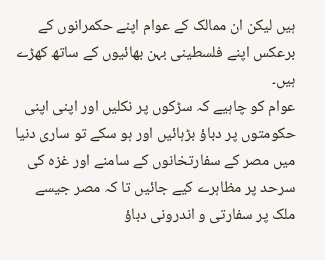ہیں لیکن ان ممالک کے عوام اپنے حکمرانوں کے برعکس اپنے فلسطینی بہن بھائیوں کے ساتھ کھڑے ہیں۔
عوام کو چاہیے کہ سڑکوں پر نکلیں اور اپنی اپنی حکومتوں پر دباؤ بڑہائیں اور ہو سکے تو ساری دنیا میں مصر کے سفارتخانوں کے سامنے اور غزہ کی سرحد پر مظاہرے کیے جائیں تا کہ مصر جیسے ملک پر سفارتی و اندرونی دباؤ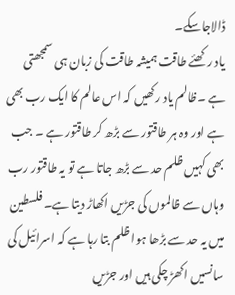ڈالاجاسکے۔
یاد رکھئے طاقت ہمیشہ طاقت کی زبان ہی سمجھتی ہے ۔ظالم یاد رکھیں کہ اس عالم کا ایک رب بھی ہے اور وہ ہر طاقتور سے بڑھ کر طاقتور ہے ۔ جب بھی کہیں ظلم حد سے بڑھ جاتا ہے تو یہ طاقتور رب وہاں سے ظالموں کی جڑیں اکھاڑ دیتا ہے۔ فلسطین میں یہ حد سے بڑھا ہوا ظلم بتا رہا ہے کہ اسرائیل کی سانسیں اکھڑ چکی ہیں اور جڑیں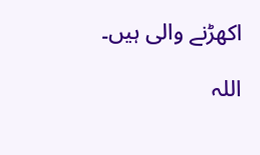اکھڑنے والی ہیں۔

اللہ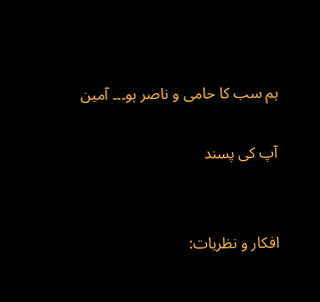ہم سب کا حامی و ناصر ہو۔۔۔ آمین

آپ کی پسند


افکار و نظریات: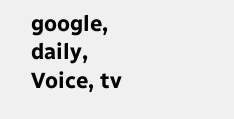google, daily, Voice, tv